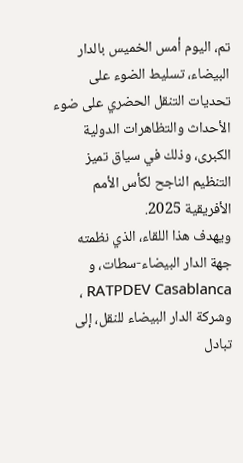تم، اليوم أمس الخميس بالدار البيضاء، تسليط الضوء على تحديات التنقل الحضري على ضوء الأحداث والتظاهرات الدولية الكبرى، وذلك في سياق تميز التنظيم الناجح لكأس الأمم الأفريقية 2025.
ويهدف هذا اللقاء، الذي نظمته جهة الدار البيضاء-سطات، و RATPDEV Casablanca ، وشركة الدار البيضاء للنقل، إلى تبادل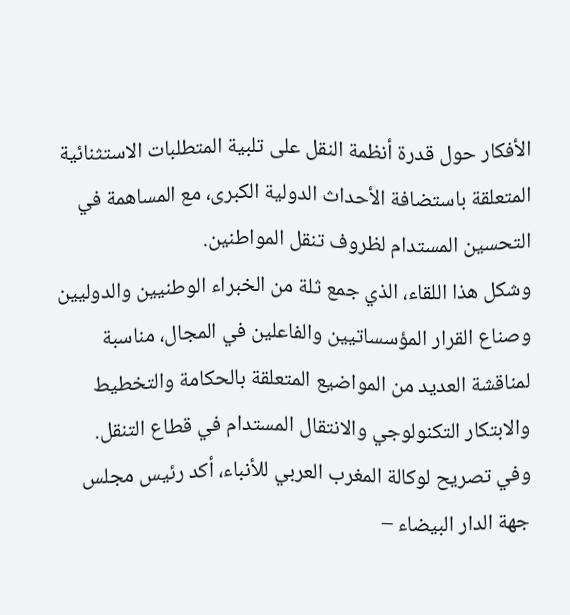الأفكار حول قدرة أنظمة النقل على تلبية المتطلبات الاستثنائية المتعلقة باستضافة الأحداث الدولية الكبرى، مع المساهمة في التحسين المستدام لظروف تنقل المواطنين.
وشكل هذا اللقاء، الذي جمع ثلة من الخبراء الوطنيين والدوليين وصناع القرار المؤسساتيين والفاعلين في المجال، مناسبة لمناقشة العديد من المواضيع المتعلقة بالحكامة والتخطيط والابتكار التكنولوجي والانتقال المستدام في قطاع التنقل.
وفي تصريح لوكالة المغرب العربي للأنباء، أكد رئيس مجلس جهة الدار البيضاء –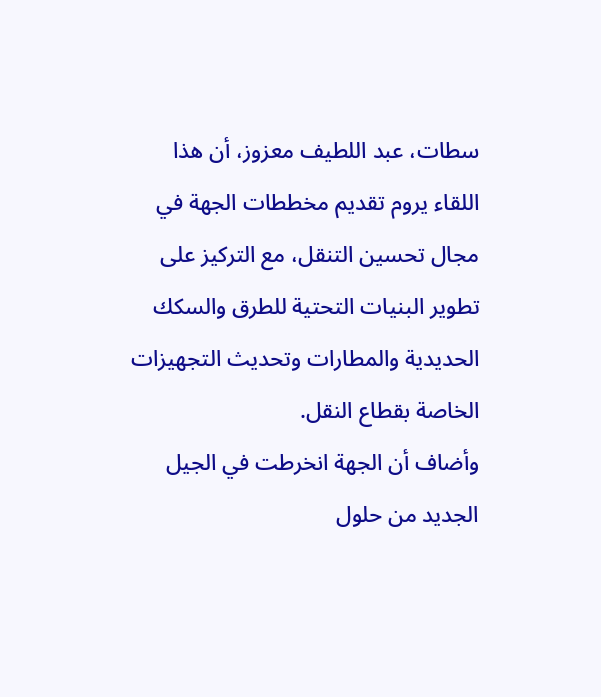سطات، عبد اللطيف معزوز، أن هذا اللقاء يروم تقديم مخططات الجهة في مجال تحسين التنقل، مع التركيز على تطوير البنيات التحتية للطرق والسكك الحديدية والمطارات وتحديث التجهيزات الخاصة بقطاع النقل.
وأضاف أن الجهة انخرطت في الجيل الجديد من حلول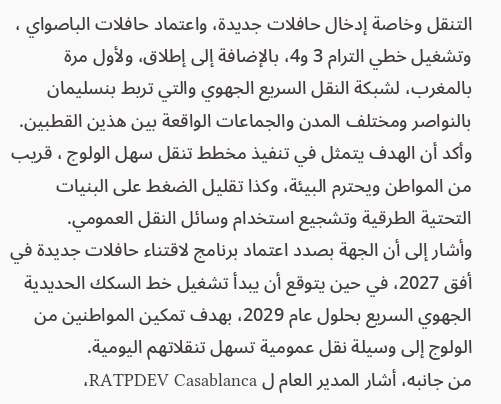التنقل وخاصة إدخال حافلات جديدة، واعتماد حافلات الباصواي ، وتشغيل خطي الترام 3 و4، بالإضافة إلى إطلاق، ولأول مرة بالمغرب، لشبكة النقل السريع الجهوي والتي تربط بنسليمان بالنواصر ومختلف المدن والجماعات الواقعة بين هذين القطبين.
وأكد أن الهدف يتمثل في تنفيذ مخطط تنقل سهل الولوج ، قريب من المواطن ويحترم البيئة، وكذا تقليل الضغط على البنيات التحتية الطرقية وتشجيع استخدام وسائل النقل العمومي.
وأشار إلى أن الجهة بصدد اعتماد برنامج لاقتناء حافلات جديدة في أفق 2027، في حين يتوقع أن يبدأ تشغيل خط السكك الحديدية الجهوي السريع بحلول عام 2029، بهدف تمكين المواطنين من الولوج إلى وسيلة نقل عمومية تسهل تنقلاتهم اليومية.
من جانبه، أشار المدير العام ل RATPDEV Casablanca،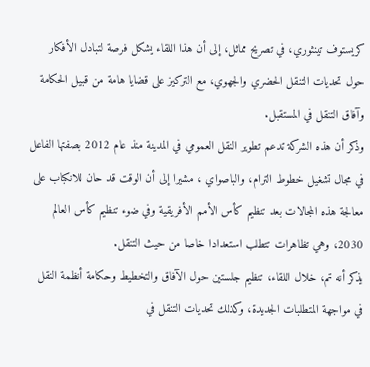كريستوف تينثوري، في تصريح مماثل، إلى أن هذا اللقاء يشكل فرصة لتبادل الأفكار حول تحديات التنقل الحضري والجهوي، مع التركيز على قضايا هامة من قبيل الحكامة وآفاق التنقل في المستقبل.
وذكر أن هذه الشركة تدعم تطوير النقل العمومي في المدينة منذ عام 2012 بصفتها الفاعل في مجال تشغيل خطوط الترام، والباصواي ، مشيرا إلى أن الوقت قد حان للانكباب على معالجة هذه المجالات بعد تنظيم كأس الأمم الأفريقية وفي ضوء تنظيم كأس العالم 2030، وهي تظاهرات تتطلب استعدادا خاصا من حيث التنقل.
يذكر أنه تم، خلال اللقاء، تنظيم جلستين حول الآفاق والتخطيط وحكامة أنظمة النقل في مواجهة المتطلبات الجديدة، وكذلك تحديات التنقل في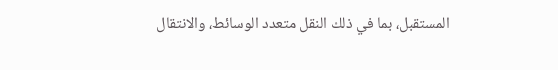المستقبل، بما في ذلك النقل متعدد الوسائط، والانتقال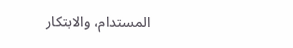المستدام، والابتكار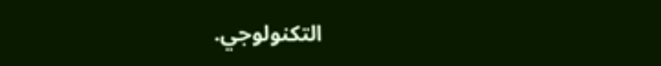التكنولوجي.